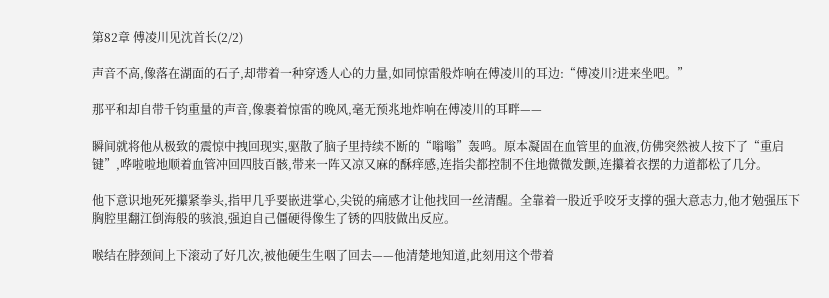第82章 傅凌川见沈首长(2/2)

声音不高,像落在湖面的石子,却带着一种穿透人心的力量,如同惊雷般炸响在傅凌川的耳边:“傅凌川?进来坐吧。”

那平和却自带千钧重量的声音,像裹着惊雷的晚风,毫无预兆地炸响在傅凌川的耳畔——

瞬间就将他从极致的震惊中拽回现实,驱散了脑子里持续不断的“嗡嗡”轰鸣。原本凝固在血管里的血液,仿佛突然被人按下了“重启键”,哗啦啦地顺着血管冲回四肢百骸,带来一阵又凉又麻的酥痒感,连指尖都控制不住地微微发颤,连攥着衣摆的力道都松了几分。

他下意识地死死攥紧拳头,指甲几乎要嵌进掌心,尖锐的痛感才让他找回一丝清醒。全靠着一股近乎咬牙支撑的强大意志力,他才勉强压下胸腔里翻江倒海般的骇浪,强迫自己僵硬得像生了锈的四肢做出反应。

喉结在脖颈间上下滚动了好几次,被他硬生生咽了回去——他清楚地知道,此刻用这个带着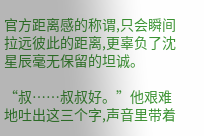官方距离感的称谓,只会瞬间拉远彼此的距离,更辜负了沈星辰毫无保留的坦诚。

“叔……叔叔好。”他艰难地吐出这三个字,声音里带着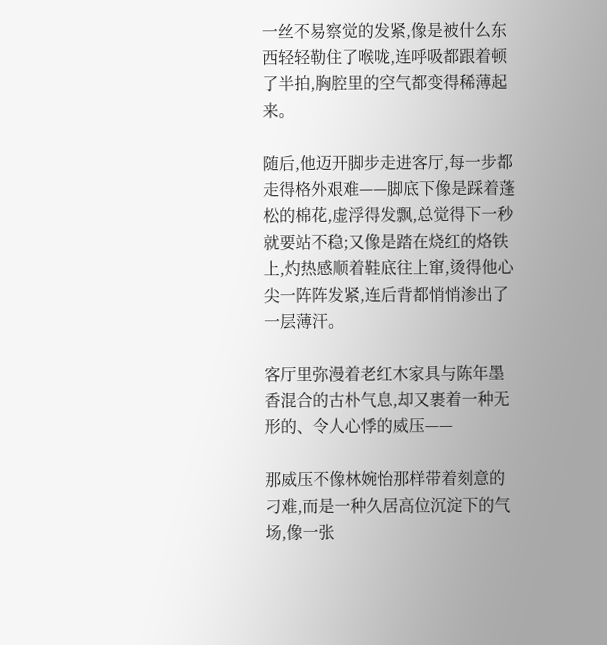一丝不易察觉的发紧,像是被什么东西轻轻勒住了喉咙,连呼吸都跟着顿了半拍,胸腔里的空气都变得稀薄起来。

随后,他迈开脚步走进客厅,每一步都走得格外艰难——脚底下像是踩着蓬松的棉花,虚浮得发飘,总觉得下一秒就要站不稳;又像是踏在烧红的烙铁上,灼热感顺着鞋底往上窜,烫得他心尖一阵阵发紧,连后背都悄悄渗出了一层薄汗。

客厅里弥漫着老红木家具与陈年墨香混合的古朴气息,却又裹着一种无形的、令人心悸的威压——

那威压不像林婉怡那样带着刻意的刁难,而是一种久居高位沉淀下的气场,像一张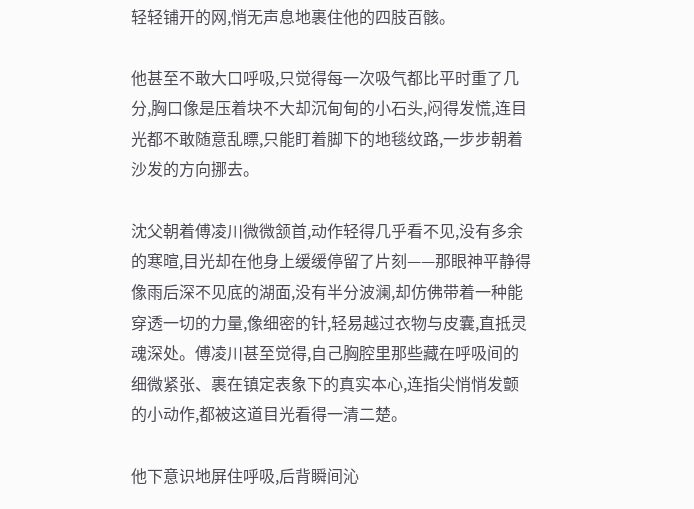轻轻铺开的网,悄无声息地裹住他的四肢百骸。

他甚至不敢大口呼吸,只觉得每一次吸气都比平时重了几分,胸口像是压着块不大却沉甸甸的小石头,闷得发慌,连目光都不敢随意乱瞟,只能盯着脚下的地毯纹路,一步步朝着沙发的方向挪去。

沈父朝着傅凌川微微颔首,动作轻得几乎看不见,没有多余的寒暄,目光却在他身上缓缓停留了片刻——那眼神平静得像雨后深不见底的湖面,没有半分波澜,却仿佛带着一种能穿透一切的力量,像细密的针,轻易越过衣物与皮囊,直抵灵魂深处。傅凌川甚至觉得,自己胸腔里那些藏在呼吸间的细微紧张、裹在镇定表象下的真实本心,连指尖悄悄发颤的小动作,都被这道目光看得一清二楚。

他下意识地屏住呼吸,后背瞬间沁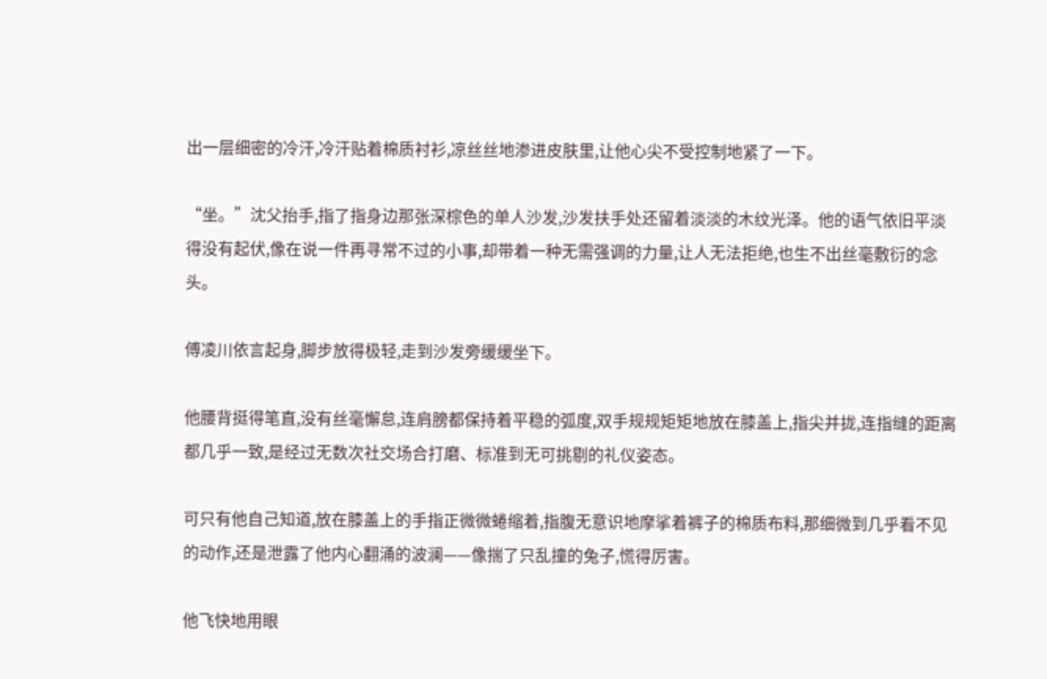出一层细密的冷汗,冷汗贴着棉质衬衫,凉丝丝地渗进皮肤里,让他心尖不受控制地紧了一下。

“坐。”沈父抬手,指了指身边那张深棕色的单人沙发,沙发扶手处还留着淡淡的木纹光泽。他的语气依旧平淡得没有起伏,像在说一件再寻常不过的小事,却带着一种无需强调的力量,让人无法拒绝,也生不出丝毫敷衍的念头。

傅凌川依言起身,脚步放得极轻,走到沙发旁缓缓坐下。

他腰背挺得笔直,没有丝毫懈怠,连肩膀都保持着平稳的弧度,双手规规矩矩地放在膝盖上,指尖并拢,连指缝的距离都几乎一致,是经过无数次社交场合打磨、标准到无可挑剔的礼仪姿态。

可只有他自己知道,放在膝盖上的手指正微微蜷缩着,指腹无意识地摩挲着裤子的棉质布料,那细微到几乎看不见的动作,还是泄露了他内心翻涌的波澜——像揣了只乱撞的兔子,慌得厉害。

他飞快地用眼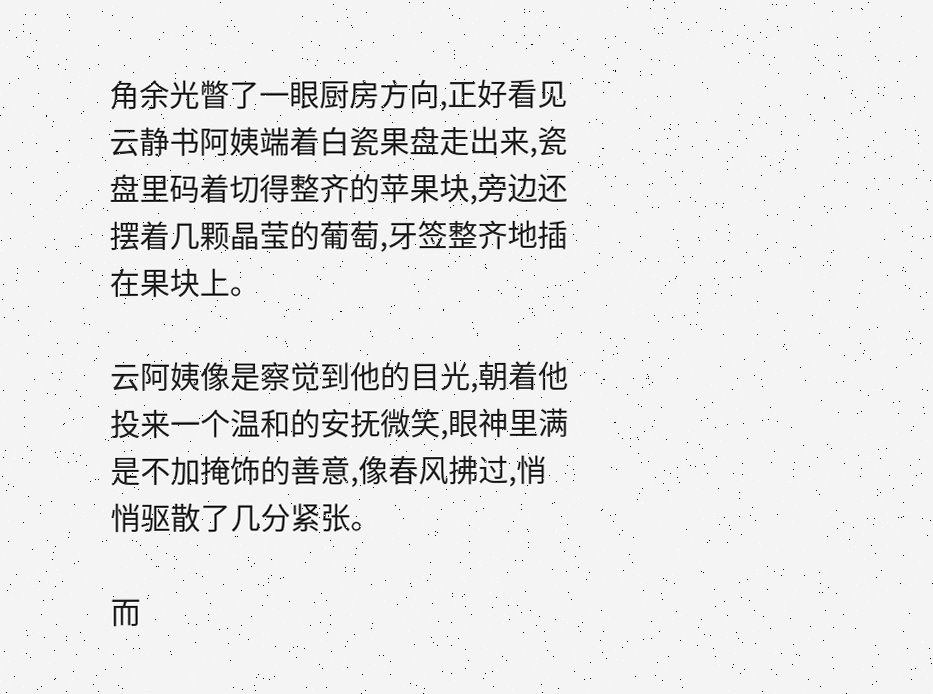角余光瞥了一眼厨房方向,正好看见云静书阿姨端着白瓷果盘走出来,瓷盘里码着切得整齐的苹果块,旁边还摆着几颗晶莹的葡萄,牙签整齐地插在果块上。

云阿姨像是察觉到他的目光,朝着他投来一个温和的安抚微笑,眼神里满是不加掩饰的善意,像春风拂过,悄悄驱散了几分紧张。

而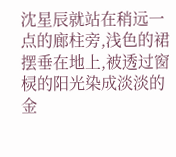沈星辰就站在稍远一点的廊柱旁,浅色的裙摆垂在地上,被透过窗棂的阳光染成淡淡的金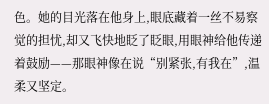色。她的目光落在他身上,眼底藏着一丝不易察觉的担忧,却又飞快地眨了眨眼,用眼神给他传递着鼓励——那眼神像在说“别紧张,有我在”,温柔又坚定。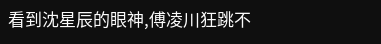看到沈星辰的眼神,傅凌川狂跳不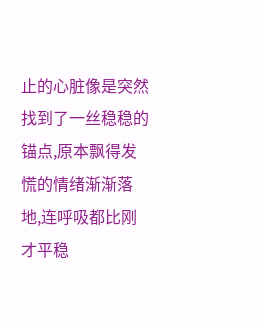止的心脏像是突然找到了一丝稳稳的锚点,原本飘得发慌的情绪渐渐落地,连呼吸都比刚才平稳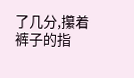了几分,攥着裤子的指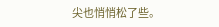尖也悄悄松了些。